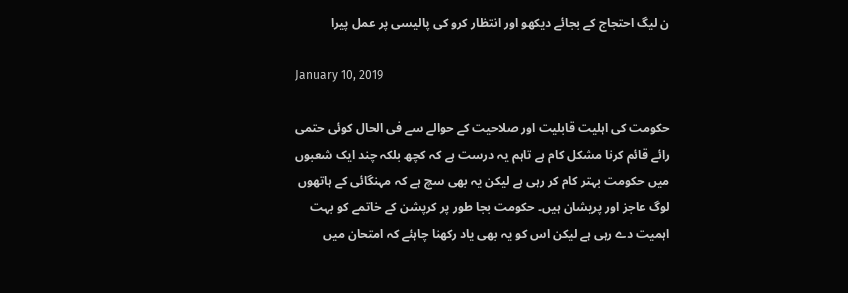ن لیگ احتجاج کے بجائے دیکھو اور انتظار کرو کی پالیسی پر عمل پیرا

January 10, 2019

حکومت کی اہلیت قابلیت اور صلاحیت کے حوالے سے فی الحال کوئی حتمی رائے قائم کرنا مشکل کام ہے تاہم یہ درست ہے کہ کچھ بلکہ چند ایک شعبوں میں حکومت بہتر کام کر رہی ہے لیکن یہ بھی سچ ہے کہ مہنگائی کے ہاتھوں لوگ عاجز اور پریشان ہیں۔ حکومت بجا طور پر کرپشن کے خاتمے کو بہت اہمیت دے رہی ہے لیکن اس کو یہ بھی یاد رکھنا چاہئے کہ امتحان میں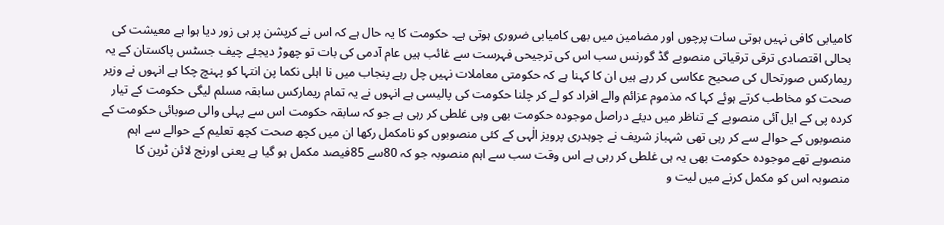کامیابی کافی نہیں ہوتی سات پرچوں اور مضامین میں بھی کامیابی ضروری ہوتی ہے۔ حکومت کا یہ حال ہے کہ اس نے کرپشن پر ہی زور دیا ہوا ہے معیشت کی بحالی اقتصادی ترقی ترقیاتی منصوبے گڈ گورنس سب اس کی ترجیحی فہرست سے غائب ہیں عام آدمی کی بات تو چھوڑ دیجئے چیف جسٹس پاکستان کے یہ ریمارکس صورتحال کی صحیح عکاسی کر رہے ہیں ان کا کہنا ہے کہ حکومتی معاملات نہیں چل رہے پنجاب میں نا اہلی نکما پن انتہا کو پہنچ چکا ہے انہوں نے وزیر صحت کو مخاطب کرتے ہوئے کہا کہ مذموم عزائم والے افراد کو لے کر چلنا حکومت کی پالیسی ہے انہوں نے یہ تمام ریمارکس سابقہ مسلم لیگی حکومت کے تیار کردہ پی کے ایل آئی منصوبے کے تناظر میں دیئے دراصل موجودہ حکومت بھی وہی غلطی کر رہی ہے جو کہ سابقہ حکومت اس سے پہلی والی صوبائی حکومت کے منصوبوں کے حوالے سے کر رہی تھی شہباز شریف نے چوہدری پرویز الٰہی کے کئی منصوبوں کو نامکمل رکھا ان میں کچھ صحت کچھ تعلیم کے حوالے سے اہم منصوبے تھے موجودہ حکومت بھی یہ ہی غلطی کر رہی ہے اس وقت سب سے اہم منصوبہ جو کہ 80سے 85فیصد مکمل ہو گیا ہے یعنی اورنج لائن ٹرین کا منصوبہ اس کو مکمل کرنے میں لیت و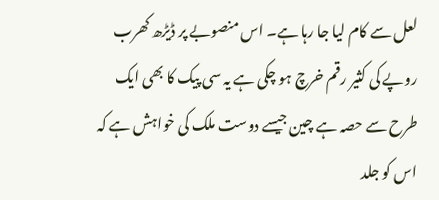لعل سے کام لیا جا رہا ہے۔ اس منصوبے پر ڈیڑھ کھرب روپے کی کثیر رقم خرچ ہو چکی ہے یہ سی پیک کا بھی ایک طرح سے حصہ ہے چین جیسے دوست ملک کی خواہش ہے کہ اس کو جلد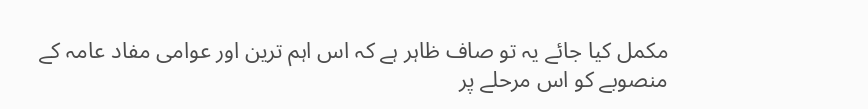مکمل کیا جائے یہ تو صاف ظاہر ہے کہ اس اہم ترین اور عوامی مفاد عامہ کے منصوبے کو اس مرحلے پر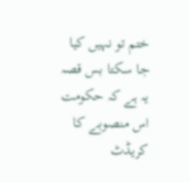ختم تو نہیں کیا جا سکتا بس قصہ یہ ہے کہ حکومت اس منصوبے کا کریڈٹ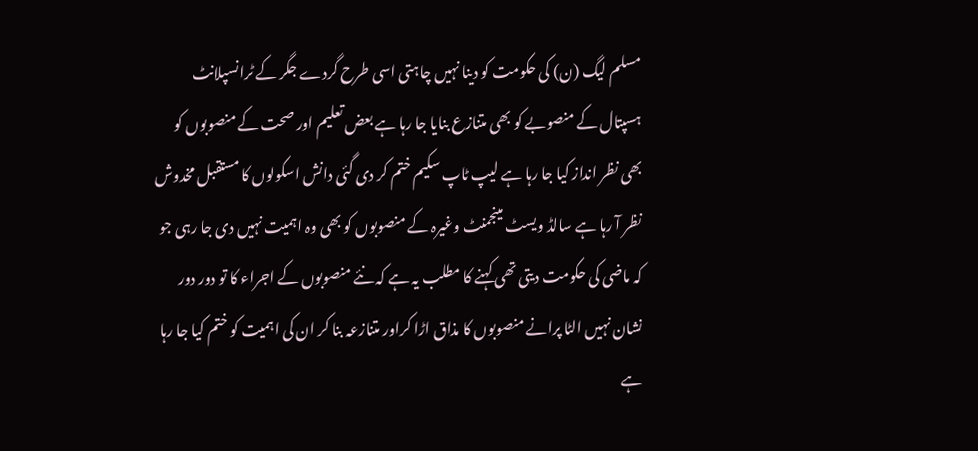مسلم لیگ (ن) کی حکومت کو دینا نہیں چاہتی اسی طرح گردے جگر کے ٹرانسپلانٹ ہسپتال کے منصوبے کو بھی متنازع بنایا جا رہا ہے بعض تعلیم اور صحت کے منصوبوں کو بھی نظر انداز کیا جا رہا ہے لیپ ٹاپ سکیم ختم کر دی گئی دانش اسکولوں کا مستقبل مخدوش نظر آ رہا ہے سالڈ ویسٹ مینجمنٹ وغیرہ کے منصوبوں کو بھی وہ اہمیت نہیں دی جا رہی جو کہ ماضی کی حکومت دیتی تھی کہنے کا مطلب یہ ہے کہ نئے منصوبوں کے اجراء کا تو دور دور نشان نہیں الٹا پرانے منصوبوں کا مذاق اڑا کراور متنازعہ بنا کر ان کی اہمیت کو ختم کیا جا رہا ہے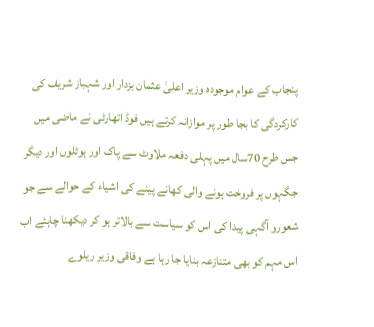پنجاب کے عوام موجودہ وزیر اعلیٰ عثمان بزدار اور شہباز شریف کی کارکردگی کا بجا طور پر موازانہ کرتے ہیں فوڈ اتھارٹی نے ماضی میں جس طرح 70سال میں پہلی دفعہ ملاوٹ سے پاک اور ہوٹلوں اور دیگر جگہوں پر فروخت ہونے والی کھانے پینے کی اشیاء کے حوالے سے جو شعورو آگہی پیدا کی اس کو سیاست سے بالاتر ہو کر دیکھنا چاہئے اب اس مہم کو بھی متنازعہ بنایا جا رہا ہے وفاقی وزیر ریلوے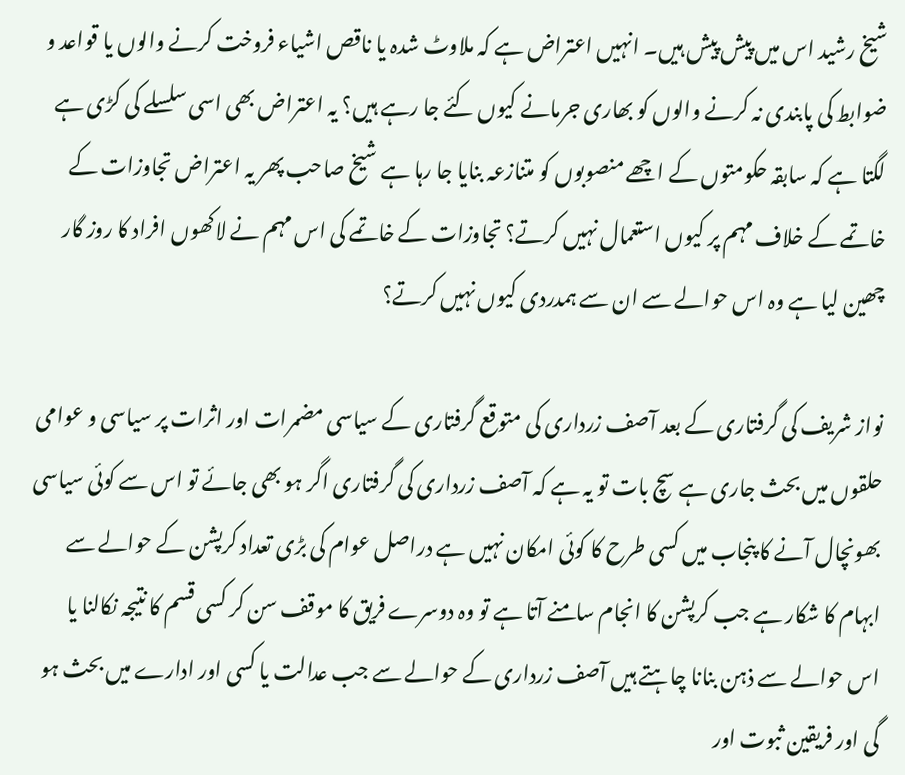شیخ رشید اس میں پیش پیش ہیں۔ انہیں اعتراض ہے کہ ملاوٹ شدہ یا ناقص اشیاء فروخت کرنے والوں یا قواعد و ضوابط کی پابندی نہ کرنے والوں کو بھاری جرمانے کیوں کئے جا رہے ہیں؟ یہ اعتراض بھی اسی سلسلے کی کڑی ہے لگتا ہے کہ سابقہ حکومتوں کے اچھے منصوبوں کو متنازعہ بنایا جا رہا ہے شیخ صاحب پھر یہ اعتراض تجاوزات کے خاتمے کے خلاف مہم پر کیوں استعمال نہیں کرتے؟ تجاوزات کے خاتمے کی اس مہم نے لاکھوں افراد کا روز گار چھین لیا ہے وہ اس حوالے سے ان سے ہمدردی کیوں نہیں کرتے؟

نواز شریف کی گرفتاری کے بعد آصف زرداری کی متوقع گرفتاری کے سیاسی مضمرات اور اثرات پر سیاسی و عوامی حلقوں میں بحث جاری ہے سچ بات تو یہ ہے کہ آصف زرداری کی گرفتاری اگر ہو بھی جائے تو اس سے کوئی سیاسی بھونچال آنے کا پنجاب میں کسی طرح کا کوئی امکان نہیں ہے دراصل عوام کی بڑی تعداد کرپشن کے حوالے سے ابہام کا شکار ہے جب کرپشن کا انجام سامنے آتا ہے تو وہ دوسرے فریق کا موقف سن کر کسی قسم کا نتیجہ نکالنا یا اس حوالے سے ذہن بنانا چاہتے ہیں آصف زرداری کے حوالے سے جب عدالت یا کسی اور ادارے میں بحث ہو گی اور فریقین ثبوت اور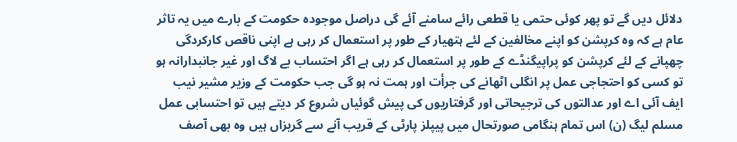دلائل دیں گے تو پھر کوئی حتمی یا قطعی رائے سامنے آئے گی دراصل موجودہ حکومت کے بارے میں یہ تاثر عام ہے کہ وہ کرپشن کو اپنے مخالفین کے لئے ہتھیار کے طور پر استعمال کر رہی ہے اپنی ناقص کارکردگی چھپانے کے لئے کرپشن کو پراپیگنڈے کے طور پر استعمال کر رہی ہے اگر احتساب بے لاگ اور غیر جانبدارانہ ہو تو کسی کو احتجاجی عمل پر انگلی اٹھانے کی جرأت اور ہمت نہ ہو گی جب حکومت کے وزیر مشیر نیب ایف آئی اے اور عدالتوں کی ترجیحاتی اور گرفتاریوں کی پیش گوئیاں شروع کر دیتے ہیں تو احتسابی عمل مسلم لیگ (ن) اس تمام ہنگامی صورتحال میں پیپلز پارٹی کے قریب آنے سے گریزاں ہیں وہ بھی آصف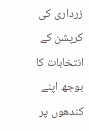زرداری کی کرپشن کے انتخابات کا بوجھ اپنے کندھوں پر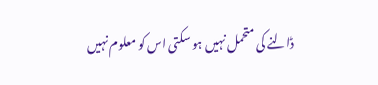ڈالنے کی متحمل نہیں ہو سکتی اس کو معلوم نہیں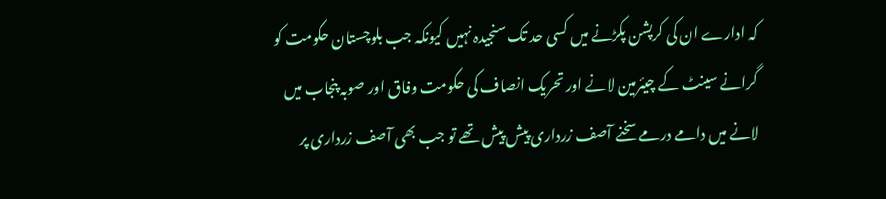کہ ادارے ان کی کرپشن پکڑنے میں کسی حد تک سنجیدہ نہیں کیونکہ جب بلوچستان حکومت کو گرانے سینٹ کے چیئرمین لانے اور تحریک انصاف کی حکومت وفاق اور صوبہ پنجاب میں لانے میں دامے درمے سخنے آصف زرداری پیش پیش تھے تو جب بھی آصف زرداری پر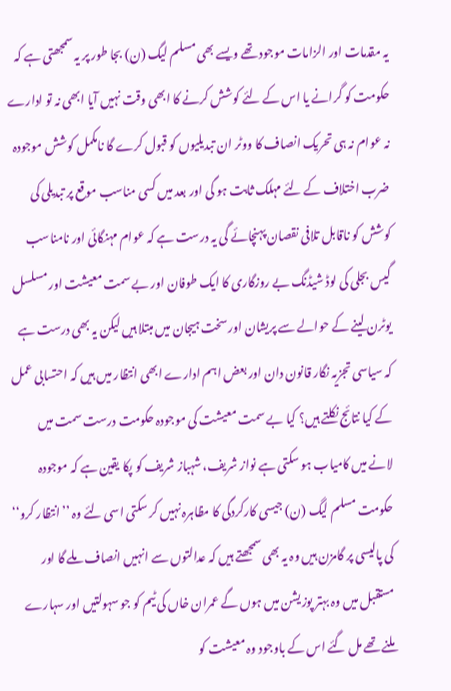یہ مقدمات اور الزامات موجود تھے ویسے بھی مسلم لیگ (ن) بجا طور پر یہ سمجھتی ہے کہ حکومت کو گرانے یا اس کے لئے کوشش کرنے کا ابھی وقت نہیں آیا ابھی نہ تو ادارے نہ عوام نہ ہی تحریک انصاف کا ووٹر ان تبدیلیوں کو قبول کرے گا نامکمل کوشش موجودہ ضرب اختلاف کے لئے مہلک ثابت ہو گی اور بعد میں کسی مناسب موقع پر تبدیلی کی کوشش کو ناقابل تلافی نقصان پہنچائے گی یہ درست ہے کہ عوام مہنگائی اور نامناسب گیس بجلی کی لوڈ شیڈنگ بے روزگاری کا ایک طوفان اور بے سمت معیشت اور مسلسل یوٹرن لینے کے حوالے سے پریشان اور سخت ہیجان میں مبتلا ہیں لیکن یہ بھی درست ہے کہ سیاسی تجزیہ نگار قانون دان اور بعض اہم ادارے ابھی انتظار میں ہیں کہ احتسابی عمل کے کیا نتائج نکلتے ہیں؟ کیا بے سمت معیشت کی موجودہ حکومت درست سمت میں لانے میں کامیاب ہو سکتی ہے نواز شریف، شہباز شریف کو پکا یقین ہے کہ موجودہ حکومت مسلم لیگ (ن) جیسی کارکردگی کا مظاہرہ نہیں کر سکتی اسی لئے وہ ’’انتظار کرو‘‘ کی پالیسی پر گامزن ہیں وہ یہ بھی سمجھتے ہیں کہ عدالتوں سے انہیں انصاف ملے گا اور مستقبل میں وہ بہتر پوزیشن میں ہوں گے عمران خاں کی ٹیم کو جو سہولتیں اور سہارے ملنے تھے مل گئے اس کے باوجود وہ معیشت کو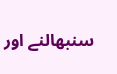سنبھالنے اور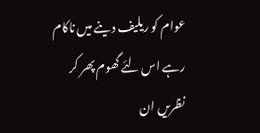عوام کو ریلیف دینے میں ناکام رہے اس لئے گھوم پھر کر نظریں ان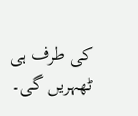کی طرف ہی ٹھہریں گی۔